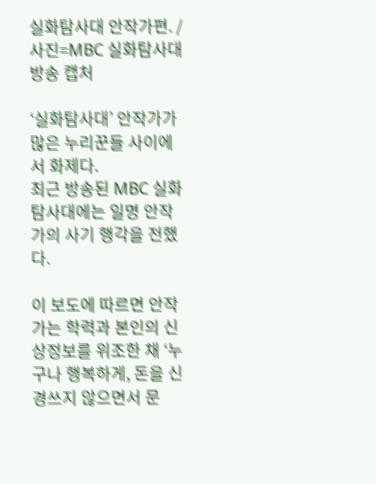실화탐사대 안작가편. /사진=MBC 실화탐사대 방송 캡처

‘실화탐사대’ 안작가가 많은 누리꾼들 사이에서 화제다.
최근 방송된 MBC 실화탐사대에는 일명 안작가의 사기 행각을 전했다.

이 보도에 따르면 안작가는 학력과 본인의 신상정보를 위조한 채 ‘누구나 행복하게, 돈을 신경쓰지 않으면서 문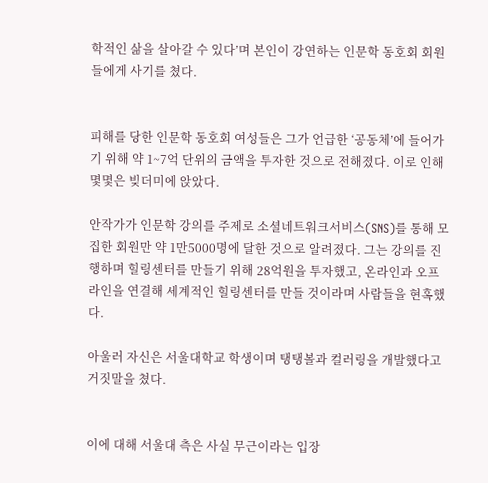학적인 삶을 살아갈 수 있다’며 본인이 강연하는 인문학 동호회 회원들에게 사기를 쳤다.


피해를 당한 인문학 동호회 여성들은 그가 언급한 ‘공동체’에 들어가기 위해 약 1~7억 단위의 금액을 투자한 것으로 전해졌다. 이로 인해 몇몇은 빚더미에 앉았다.

안작가가 인문학 강의를 주제로 소셜네트워크서비스(SNS)를 통해 모집한 회원만 약 1만5000명에 달한 것으로 알려졌다. 그는 강의를 진행하며 힐링센터를 만들기 위해 28억원을 투자했고, 온라인과 오프라인을 연결해 세계적인 힐링센터를 만들 것이라며 사람들을 현혹했다.

아울러 자신은 서울대학교 학생이며 탱탱볼과 컬러링을 개발했다고 거짓말을 쳤다.


이에 대해 서울대 측은 사실 무근이라는 입장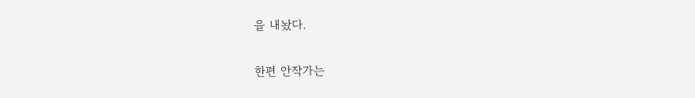을 내놨다.

한편 안작가는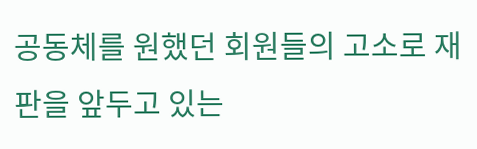공동체를 원했던 회원들의 고소로 재판을 앞두고 있는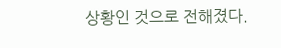상황인 것으로 전해졌다.